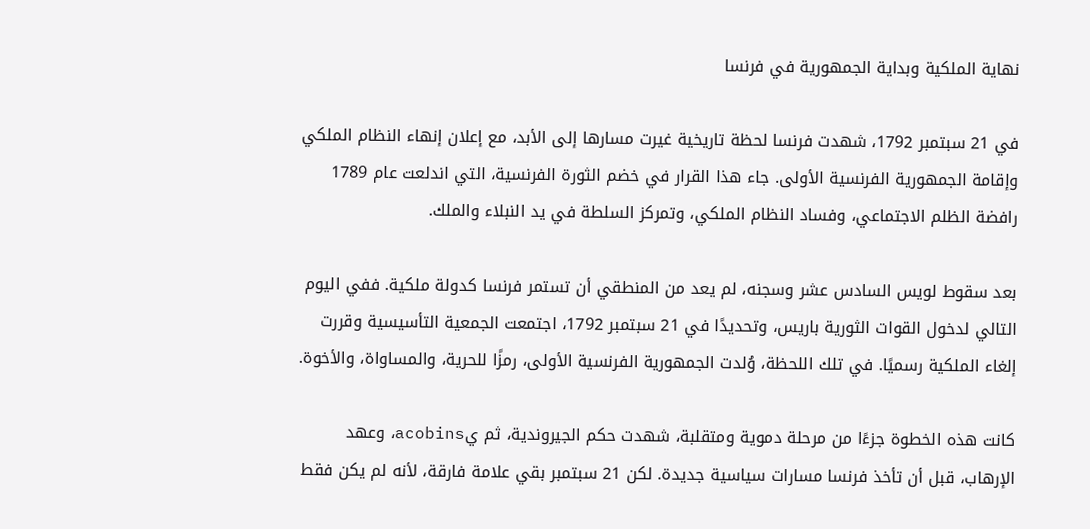نهاية الملكية وبداية الجمهورية في فرنسا

في 21 سبتمبر 1792، شهدت فرنسا لحظة تاريخية غيرت مسارها إلى الأبد، مع إعلان إنهاء النظام الملكي وإقامة الجمهورية الفرنسية الأولى. جاء هذا القرار في خضم الثورة الفرنسية، التي اندلعت عام 1789 رافضة الظلم الاجتماعي، وفساد النظام الملكي، وتمركز السلطة في يد النبلاء والملك.

بعد سقوط لويس السادس عشر وسجنه، لم يعد من المنطقي أن تستمر فرنسا كدولة ملكية. ففي اليوم التالي لدخول القوات الثورية باريس، وتحديدًا في 21 سبتمبر 1792، اجتمعت الجمعية التأسيسية وقررت إلغاء الملكية رسميًا. في تلك اللحظة، وُلدت الجمهورية الفرنسية الأولى، رمزًا للحرية، والمساواة، والأخوة.

كانت هذه الخطوة جزءًا من مرحلة دموية ومتقلبة، شهدت حكم الجيروندية، ثم يacobins، وعهد الإرهاب، قبل أن تأخذ فرنسا مسارات سياسية جديدة. لكن 21 سبتمبر بقي علامة فارقة، لأنه لم يكن فقط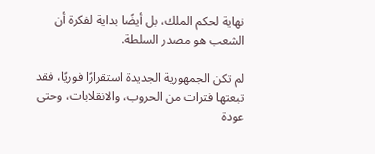نهاية لحكم الملك، بل أيضًا بداية لفكرة أن الشعب هو مصدر السلطة.

لم تكن الجمهورية الجديدة استقرارًا فوريًا، فقد تبعتها فترات من الحروب، والانقلابات، وحتى عودة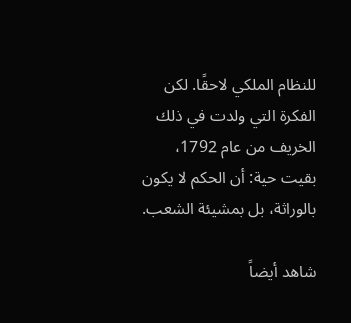للنظام الملكي لاحقًا. لكن الفكرة التي ولدت في ذلك الخريف من عام 1792، بقيت حية: أن الحكم لا يكون بالوراثة، بل بمشيئة الشعب.

شاهد أيضاً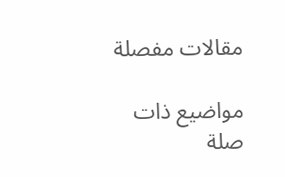مقالات مفصلة

مواضيع ذات صلة